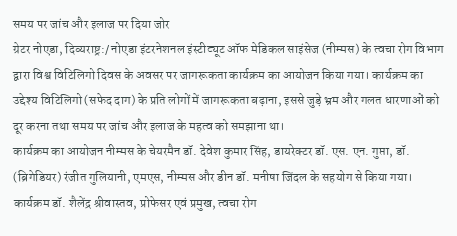समय पर जांच और इलाज पर दिया जोर
ग्रेटर नोएडा, दिव्यराष्ट्र:/ नोएडा इंटरनेशनल इंस्टीट्यूट ऑफ मेडिकल साइंसेज (नीम्मस) के त्वचा रोग विभाग द्वारा विश्व विटिलिगो दिवस के अवसर पर जागरूकता कार्यक्रम का आयोजन किया गया। कार्यक्रम का उद्देश्य विटिलिगो (सफेद दाग) के प्रति लोगों में जागरूकता बढ़ाना, इससे जुड़े भ्रम और गलत धारणाओं को दूर करना तथा समय पर जांच और इलाज के महत्व को समझाना था।
कार्यक्रम का आयोजन नीम्मस के चेयरमैन डॉ. देवेश कुमार सिंह, डायरेक्टर डॉ. एस. एन. गुप्ता, डॉ. (ब्रिगेडियर) रंजीत गुलियानी, एमएस, नीम्मस और डीन डॉ. मनीषा जिंदल के सहयोग से किया गया। कार्यक्रम डॉ. शैलेंद्र श्रीवास्तव, प्रोफेसर एवं प्रमुख, त्वचा रोग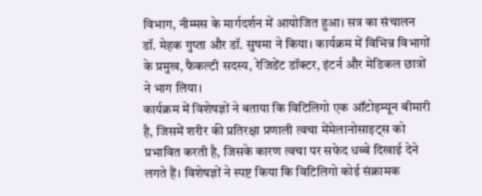विभाग, नीम्मस के मार्गदर्शन में आयोजित हुआ। सत्र का संचालन डॉ. मेहक गुप्ता और डॉ. सुषमा ने किया। कार्यक्रम में विभिन्न विभागों के प्रमुख, फैकल्टी सदस्य, रेजिडेंट डॉक्टर, इंटर्न और मेडिकल छात्रों ने भाग लिया।
कार्यक्रम में विशेषज्ञों ने बताया कि विटिलिगो एक ऑटोइम्यून बीमारी है, जिसमें शरीर की प्रतिरक्षा प्रणाली त्वचा मेंमेलानोसाइट्स को प्रभावित करती है, जिसके कारण त्वचा पर सफेद धब्बे दिखाई देने लगते हैं। विशेषज्ञों ने स्पष्ट किया कि विटिलिगो कोई संक्रामक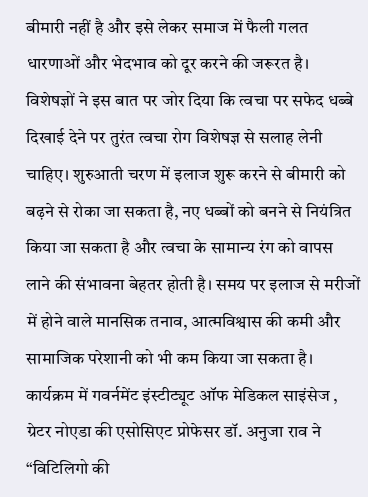बीमारी नहीं है और इसे लेकर समाज में फैली गलत धारणाओं और भेदभाव को दूर करने की जरूरत है।
विशेषज्ञों ने इस बात पर जोर दिया कि त्वचा पर सफेद धब्बे दिखाई देने पर तुरंत त्वचा रोग विशेषज्ञ से सलाह लेनी चाहिए। शुरुआती चरण में इलाज शुरू करने से बीमारी को बढ़ने से रोका जा सकता है, नए धब्बों को बनने से नियंत्रित किया जा सकता है और त्वचा के सामान्य रंग को वापस लाने की संभावना बेहतर होती है। समय पर इलाज से मरीजों में होने वाले मानसिक तनाव, आत्मविश्वास की कमी और सामाजिक परेशानी को भी कम किया जा सकता है।
कार्यक्रम में गवर्नमेंट इंस्टीट्यूट ऑफ मेडिकल साइंसेज , ग्रेटर नोएडा की एसोसिएट प्रोफेसर डॉ. अनुजा राव ने “विटिलिगो की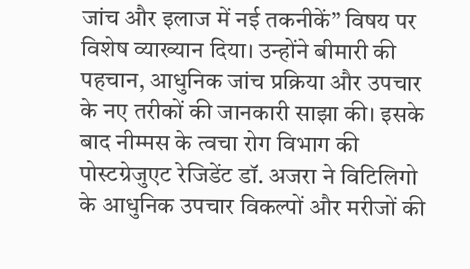जांच और इलाज में नई तकनीकें” विषय पर विशेष व्याख्यान दिया। उन्होंने बीमारी की पहचान, आधुनिक जांच प्रक्रिया और उपचार के नए तरीकों की जानकारी साझा की। इसके बाद नीम्मस के त्वचा रोग विभाग की पोस्टग्रेजुएट रेजिडेंट डॉ. अजरा ने विटिलिगो के आधुनिक उपचार विकल्पों और मरीजों की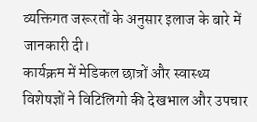व्यक्तिगत जरूरतों के अनुसार इलाज के बारे में जानकारी दी।
कार्यक्रम में मेडिकल छात्रों और स्वास्थ्य विशेषज्ञों ने विटिलिगो की देखभाल और उपचार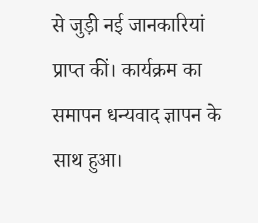से जुड़ी नई जानकारियां प्राप्त कीं। कार्यक्रम का समापन धन्यवाद ज्ञापन के साथ हुआ।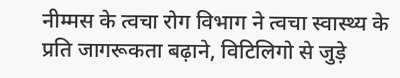नीम्मस के त्वचा रोग विभाग ने त्वचा स्वास्थ्य के प्रति जागरूकता बढ़ाने, विटिलिगो से जुड़े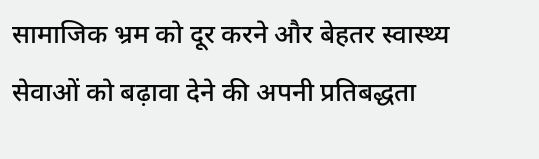सामाजिक भ्रम को दूर करने और बेहतर स्वास्थ्य सेवाओं को बढ़ावा देने की अपनी प्रतिबद्धता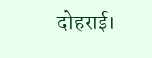दोहराई।